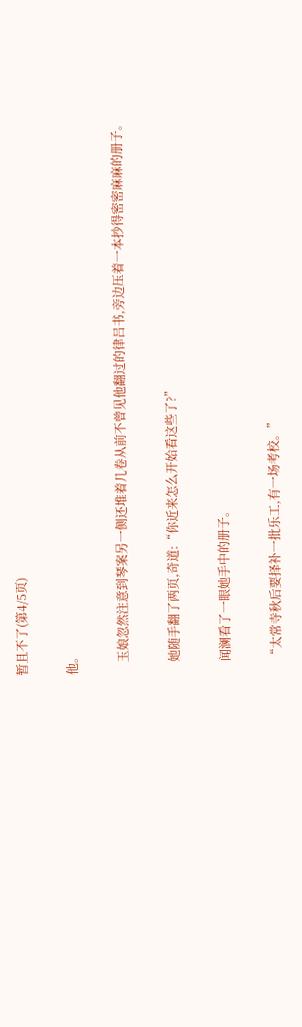暂且不了(第4/5页)

他。

    玉娘忽然注意到琴案另一侧还堆着几卷从前不曾见他翻过的律吕书,旁边压着一本抄得密密麻麻的册子。

    她随手翻了两页,奇道:“你近来怎么开始看这些了?”

    闻澜看了一眼她手中的册子。

    “太常寺秋后要择补一批乐工,有一场考校。”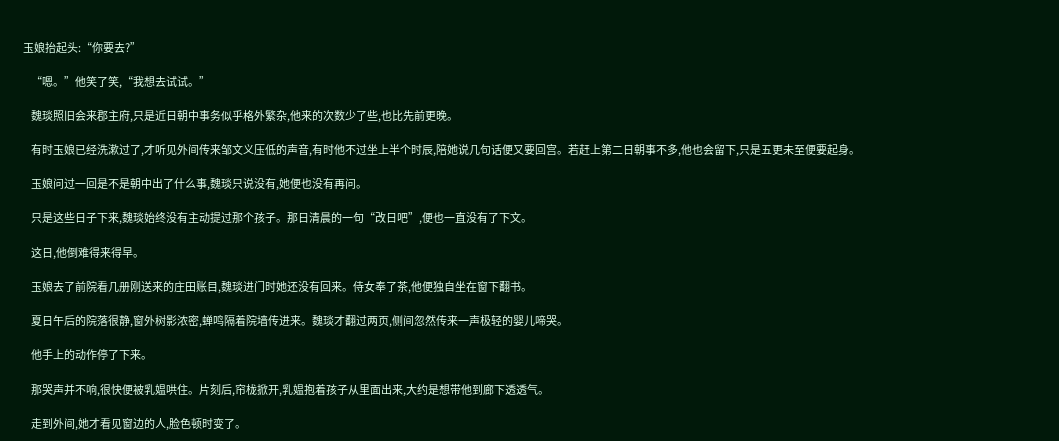玉娘抬起头:“你要去?”

    “嗯。”他笑了笑,“我想去试试。”

    魏琰照旧会来郡主府,只是近日朝中事务似乎格外繁杂,他来的次数少了些,也比先前更晚。

    有时玉娘已经洗漱过了,才听见外间传来邹文义压低的声音,有时他不过坐上半个时辰,陪她说几句话便又要回宫。若赶上第二日朝事不多,他也会留下,只是五更未至便要起身。

    玉娘问过一回是不是朝中出了什么事,魏琰只说没有,她便也没有再问。

    只是这些日子下来,魏琰始终没有主动提过那个孩子。那日清晨的一句“改日吧”,便也一直没有了下文。

    这日,他倒难得来得早。

    玉娘去了前院看几册刚送来的庄田账目,魏琰进门时她还没有回来。侍女奉了茶,他便独自坐在窗下翻书。

    夏日午后的院落很静,窗外树影浓密,蝉鸣隔着院墙传进来。魏琰才翻过两页,侧间忽然传来一声极轻的婴儿啼哭。

    他手上的动作停了下来。

    那哭声并不响,很快便被乳媪哄住。片刻后,帘栊掀开,乳媪抱着孩子从里面出来,大约是想带他到廊下透透气。

    走到外间,她才看见窗边的人,脸色顿时变了。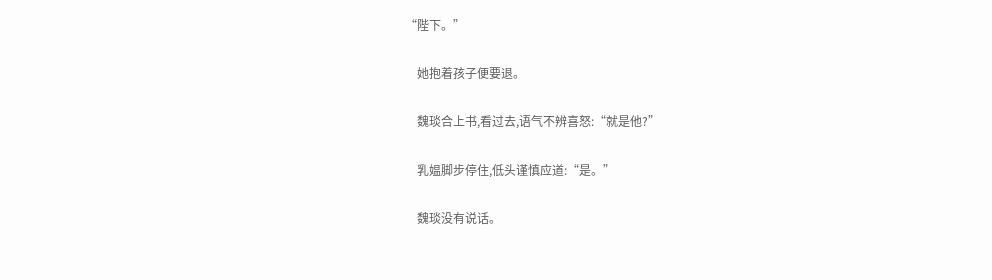“陛下。”

    她抱着孩子便要退。

    魏琰合上书,看过去,语气不辨喜怒:“就是他?”

    乳媪脚步停住,低头谨慎应道:“是。”

    魏琰没有说话。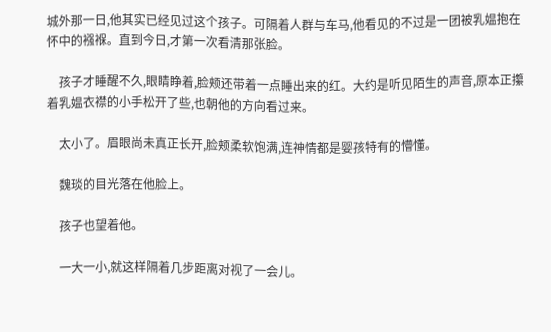城外那一日,他其实已经见过这个孩子。可隔着人群与车马,他看见的不过是一团被乳媪抱在怀中的襁褓。直到今日,才第一次看清那张脸。

    孩子才睡醒不久,眼睛睁着,脸颊还带着一点睡出来的红。大约是听见陌生的声音,原本正攥着乳媪衣襟的小手松开了些,也朝他的方向看过来。

    太小了。眉眼尚未真正长开,脸颊柔软饱满,连神情都是婴孩特有的懵懂。

    魏琰的目光落在他脸上。

    孩子也望着他。

    一大一小,就这样隔着几步距离对视了一会儿。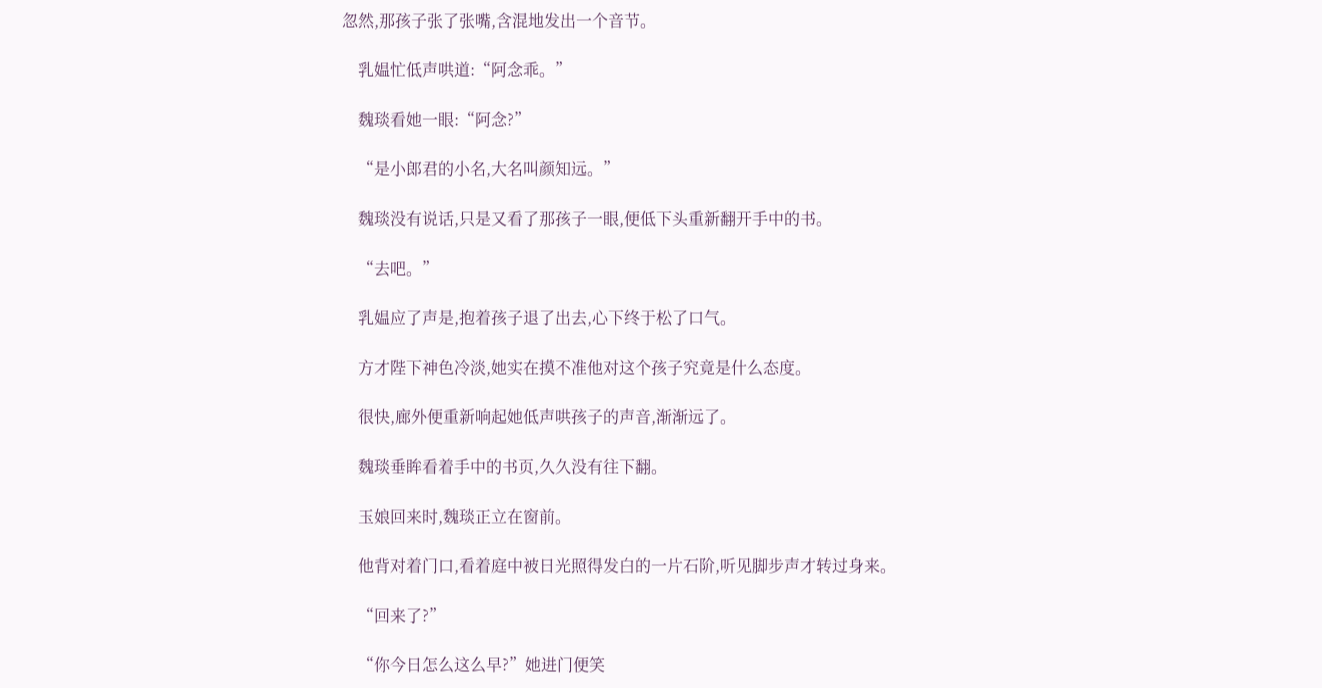忽然,那孩子张了张嘴,含混地发出一个音节。

    乳媪忙低声哄道:“阿念乖。”

    魏琰看她一眼:“阿念?”

    “是小郎君的小名,大名叫颜知远。”

    魏琰没有说话,只是又看了那孩子一眼,便低下头重新翻开手中的书。

    “去吧。”

    乳媪应了声是,抱着孩子退了出去,心下终于松了口气。

    方才陛下神色冷淡,她实在摸不准他对这个孩子究竟是什么态度。

    很快,廊外便重新响起她低声哄孩子的声音,渐渐远了。

    魏琰垂眸看着手中的书页,久久没有往下翻。

    玉娘回来时,魏琰正立在窗前。

    他背对着门口,看着庭中被日光照得发白的一片石阶,听见脚步声才转过身来。

    “回来了?”

    “你今日怎么这么早?”她进门便笑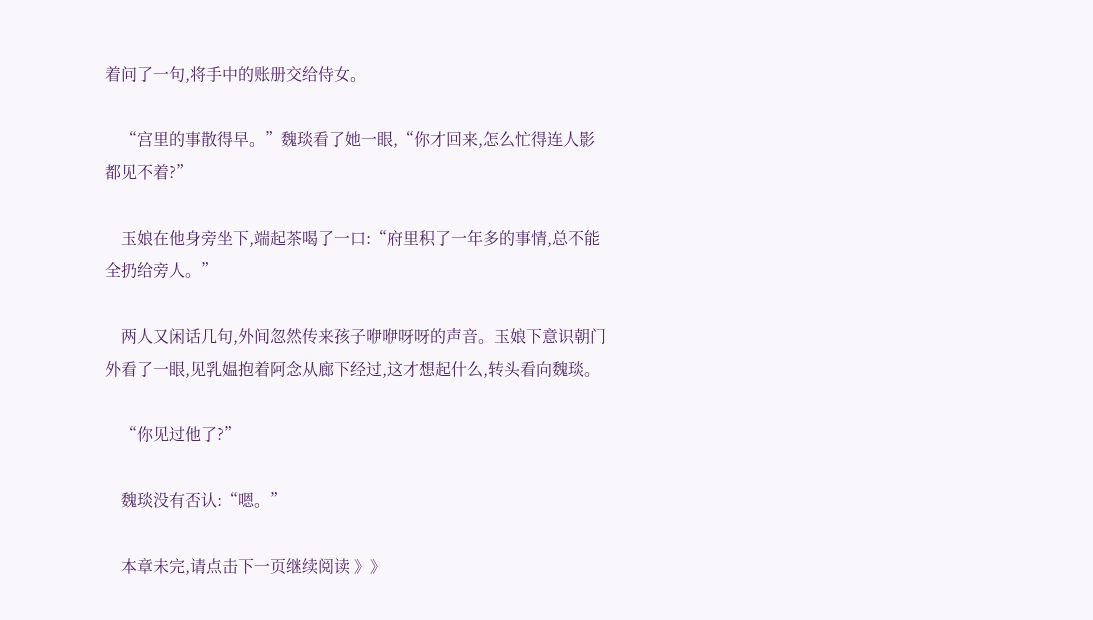着问了一句,将手中的账册交给侍女。

    “宫里的事散得早。”魏琰看了她一眼,“你才回来,怎么忙得连人影都见不着?”

    玉娘在他身旁坐下,端起茶喝了一口:“府里积了一年多的事情,总不能全扔给旁人。”

    两人又闲话几句,外间忽然传来孩子咿咿呀呀的声音。玉娘下意识朝门外看了一眼,见乳媪抱着阿念从廊下经过,这才想起什么,转头看向魏琰。

    “你见过他了?”

    魏琰没有否认:“嗯。”

    本章未完,请点击下一页继续阅读 》》